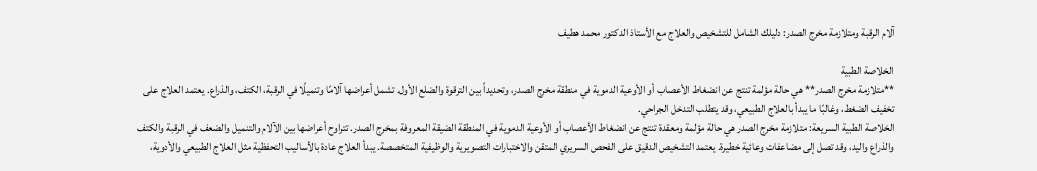آلام الرقبة ومتلازمة مخرج الصدر: دليلك الشامل للتشخيص والعلاج مع الأستاذ الدكتور محمد هطيف

الخلاصة الطبية
**متلازمة مخرج الصدر** هي حالة مؤلمة تنتج عن انضغاط الأعصاب أو الأوعية الدموية في منطقة مخرج الصدر، وتحديداً بين الترقوة والضلع الأول. تشمل أعراضها آلامًا وتنميلًا في الرقبة، الكتف، والذراع. يعتمد العلاج على تخفيف الضغط، وغالبًا ما يبدأ بالعلاج الطبيعي، وقد يتطلب التدخل الجراحي.
الخلاصة الطبية السريعة: متلازمة مخرج الصدر هي حالة مؤلمة ومعقدة تنتج عن انضغاط الأعصاب أو الأوعية الدموية في المنطقة الضيقة المعروفة بمخرج الصدر. تتراوح أعراضها بين الآلام والتنميل والضعف في الرقبة والكتف والذراع واليد، وقد تصل إلى مضاعفات وعائية خطيرة. يعتمد التشخيص الدقيق على الفحص السريري المتقن والاختبارات التصويرية والوظيفية المتخصصة. يبدأ العلاج عادة بالأساليب التحفظية مثل العلاج الطبيعي والأدوية،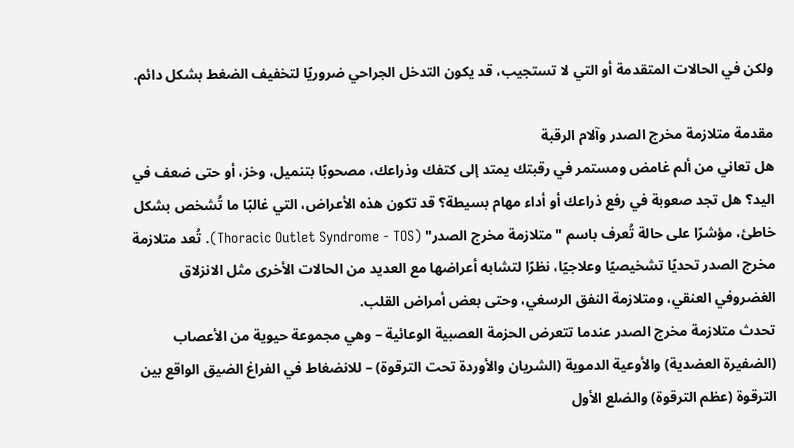ولكن في الحالات المتقدمة أو التي لا تستجيب، قد يكون التدخل الجراحي ضروريًا لتخفيف الضغط بشكل دائم.

مقدمة متلازمة مخرج الصدر وآلام الرقبة
هل تعاني من ألم غامض ومستمر في رقبتك يمتد إلى كتفك وذراعك، مصحوبًا بتنميل، وخز، أو حتى ضعف في اليد؟ هل تجد صعوبة في رفع ذراعك أو أداء مهام بسيطة؟ قد تكون هذه الأعراض، التي غالبًا ما تُشخص بشكل خاطئ، مؤشرًا على حالة تُعرف باسم "متلازمة مخرج الصدر" (Thoracic Outlet Syndrome - TOS). تُعد متلازمة مخرج الصدر تحديًا تشخيصيًا وعلاجيًا، نظرًا لتشابه أعراضها مع العديد من الحالات الأخرى مثل الانزلاق الغضروفي العنقي، ومتلازمة النفق الرسغي، وحتى بعض أمراض القلب.
تحدث متلازمة مخرج الصدر عندما تتعرض الحزمة العصبية الوعائية – وهي مجموعة حيوية من الأعصاب (الضفيرة العضدية) والأوعية الدموية (الشريان والأوردة تحت الترقوة) – للانضغاط في الفراغ الضيق الواقع بين الترقوة (عظم الترقوة) والضلع الأول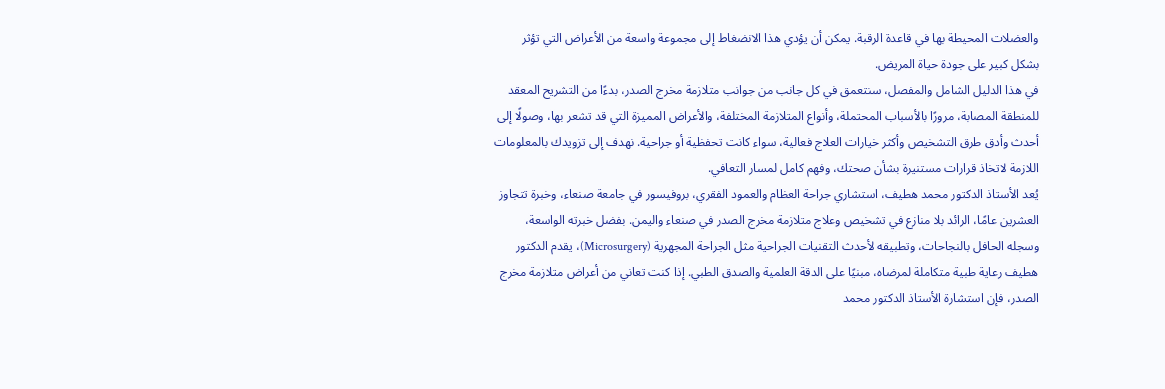والعضلات المحيطة بها في قاعدة الرقبة. يمكن أن يؤدي هذا الانضغاط إلى مجموعة واسعة من الأعراض التي تؤثر بشكل كبير على جودة حياة المريض.
في هذا الدليل الشامل والمفصل، سنتعمق في كل جانب من جوانب متلازمة مخرج الصدر، بدءًا من التشريح المعقد للمنطقة المصابة، مرورًا بالأسباب المحتملة، وأنواع المتلازمة المختلفة، والأعراض المميزة التي قد تشعر بها، وصولًا إلى أحدث وأدق طرق التشخيص وأكثر خيارات العلاج فعالية، سواء كانت تحفظية أو جراحية. نهدف إلى تزويدك بالمعلومات اللازمة لاتخاذ قرارات مستنيرة بشأن صحتك، وفهم كامل لمسار التعافي.
يُعد الأستاذ الدكتور محمد هطيف، استشاري جراحة العظام والعمود الفقري، بروفيسور في جامعة صنعاء، وخبرة تتجاوز العشرين عامًا، الرائد بلا منازع في تشخيص وعلاج متلازمة مخرج الصدر في صنعاء واليمن. بفضل خبرته الواسعة، وسجله الحافل بالنجاحات، وتطبيقه لأحدث التقنيات الجراحية مثل الجراحة المجهرية (Microsurgery)، يقدم الدكتور هطيف رعاية طبية متكاملة لمرضاه، مبنيًا على الدقة العلمية والصدق الطبي. إذا كنت تعاني من أعراض متلازمة مخرج الصدر، فإن استشارة الأستاذ الدكتور محمد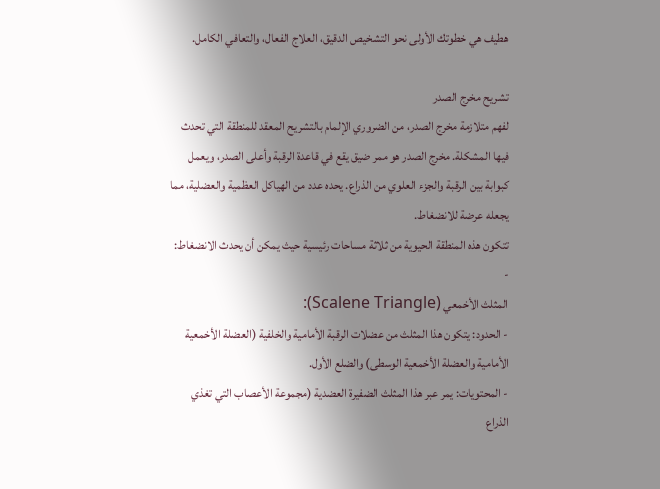هطيف هي خطوتك الأولى نحو التشخيص الدقيق، العلاج الفعال، والتعافي الكامل.

تشريح مخرج الصدر
لفهم متلازمة مخرج الصدر، من الضروري الإلمام بالتشريح المعقد للمنطقة التي تحدث فيها المشكلة. مخرج الصدر هو ممر ضيق يقع في قاعدة الرقبة وأعلى الصدر، ويعمل كبوابة بين الرقبة والجزء العلوي من الذراع. يحده عدد من الهياكل العظمية والعضلية، مما يجعله عرضة للانضغاط.
تتكون هذه المنطقة الحيوية من ثلاثة مساحات رئيسية حيث يمكن أن يحدث الانضغاط:
-
المثلث الأخمعي (Scalene Triangle):
- الحدود: يتكون هذا المثلث من عضلات الرقبة الأمامية والخلفية (العضلة الأخمعية الأمامية والعضلة الأخمعية الوسطى) والضلع الأول.
- المحتويات: يمر عبر هذا المثلث الضفيرة العضدية (مجموعة الأعصاب التي تغذي الذراع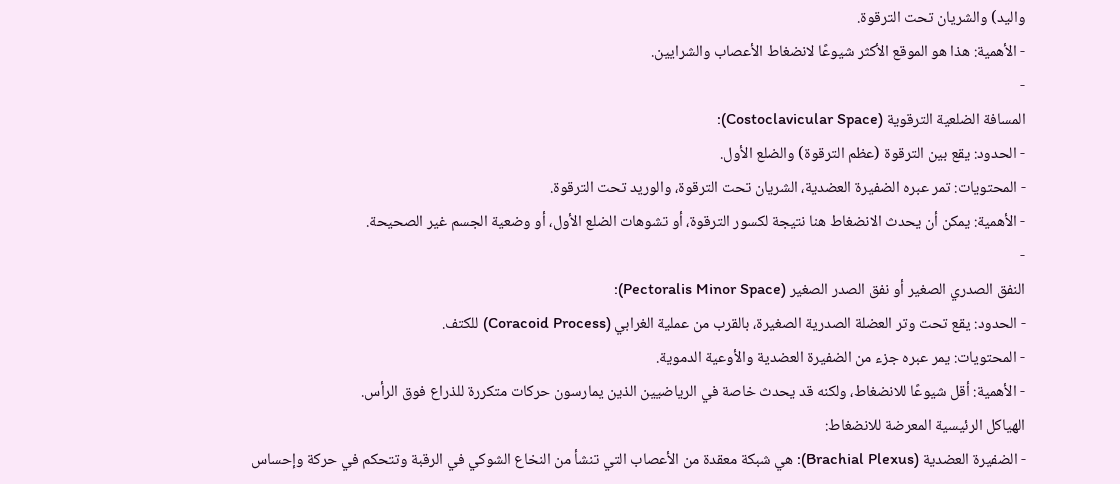واليد) والشريان تحت الترقوة.
- الأهمية: هذا هو الموقع الأكثر شيوعًا لانضغاط الأعصاب والشرايين.
-
المسافة الضلعية الترقوية (Costoclavicular Space):
- الحدود: يقع بين الترقوة (عظم الترقوة) والضلع الأول.
- المحتويات: تمر عبره الضفيرة العضدية، الشريان تحت الترقوة، والوريد تحت الترقوة.
- الأهمية: يمكن أن يحدث الانضغاط هنا نتيجة لكسور الترقوة، أو تشوهات الضلع الأول، أو وضعية الجسم غير الصحيحة.
-
النفق الصدري الصغير أو نفق الصدر الصغير (Pectoralis Minor Space):
- الحدود: يقع تحت وتر العضلة الصدرية الصغيرة، بالقرب من عملية الغرابي (Coracoid Process) للكتف.
- المحتويات: يمر عبره جزء من الضفيرة العضدية والأوعية الدموية.
- الأهمية: أقل شيوعًا للانضغاط، ولكنه قد يحدث خاصة في الرياضيين الذين يمارسون حركات متكررة للذراع فوق الرأس.
الهياكل الرئيسية المعرضة للانضغاط:
- الضفيرة العضدية (Brachial Plexus): هي شبكة معقدة من الأعصاب التي تنشأ من النخاع الشوكي في الرقبة وتتحكم في حركة وإحساس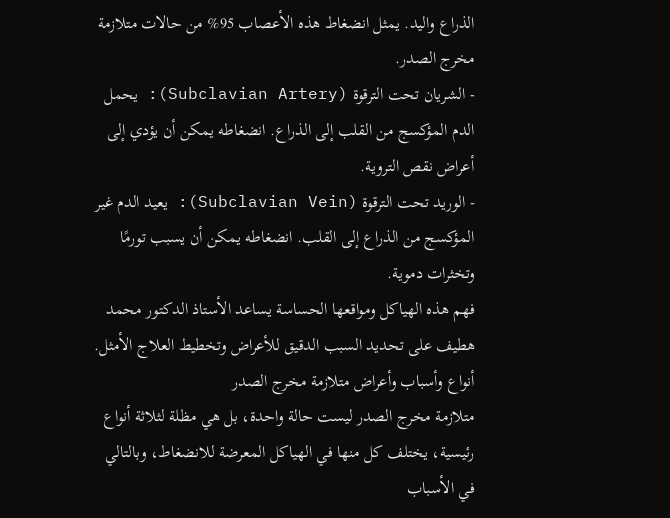الذراع واليد. يمثل انضغاط هذه الأعصاب 95% من حالات متلازمة مخرج الصدر.
- الشريان تحت الترقوة (Subclavian Artery): يحمل الدم المؤكسج من القلب إلى الذراع. انضغاطه يمكن أن يؤدي إلى أعراض نقص التروية.
- الوريد تحت الترقوة (Subclavian Vein): يعيد الدم غير المؤكسج من الذراع إلى القلب. انضغاطه يمكن أن يسبب تورمًا وتخثرات دموية.
فهم هذه الهياكل ومواقعها الحساسة يساعد الأستاذ الدكتور محمد هطيف على تحديد السبب الدقيق للأعراض وتخطيط العلاج الأمثل.
أنواع وأسباب وأعراض متلازمة مخرج الصدر
متلازمة مخرج الصدر ليست حالة واحدة، بل هي مظلة لثلاثة أنواع رئيسية، يختلف كل منها في الهياكل المعرضة للانضغاط، وبالتالي في الأسباب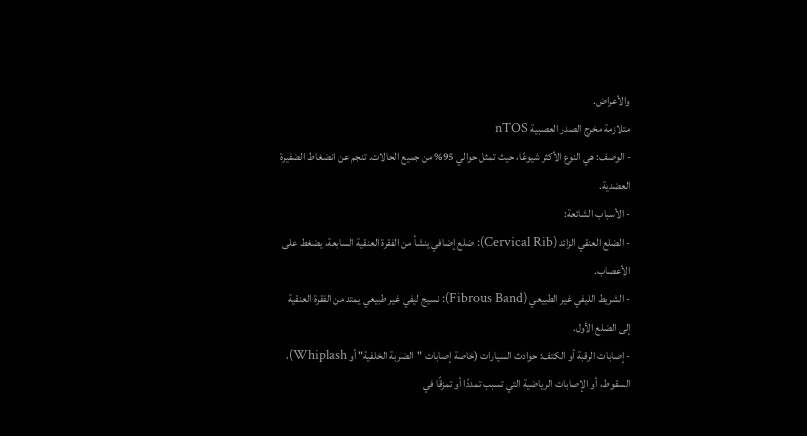والأعراض.
متلازمة مخرج الصدر العصبية nTOS
- الوصف: هي النوع الأكثر شيوعًا، حيث تمثل حوالي 95% من جميع الحالات. تنجم عن انضغاط الضفيرة العضدية.
- الأسباب الشائعة:
- الضلع العنقي الزائد (Cervical Rib): ضلع إضافي ينشأ من الفقرة العنقية السابعة، يضغط على الأعصاب.
- الشريط الليفي غير الطبيعي (Fibrous Band): نسيج ليفي غير طبيعي يمتد من الفقرة العنقية إلى الضلع الأول.
- إصابات الرقبة أو الكتف: حوادث السيارات (خاصة إصابات "الضربة الخلفية" أو Whiplash)، السقوط، أو الإصابات الرياضية التي تسبب تمددًا أو تمزقًا في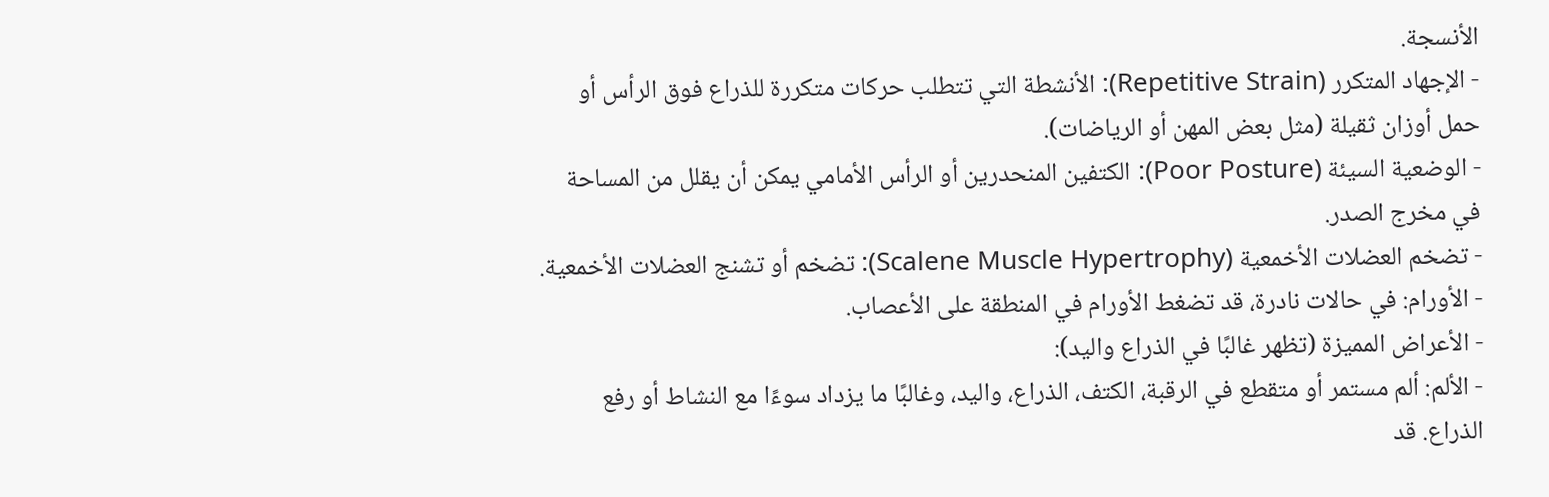الأنسجة.
- الإجهاد المتكرر (Repetitive Strain): الأنشطة التي تتطلب حركات متكررة للذراع فوق الرأس أو حمل أوزان ثقيلة (مثل بعض المهن أو الرياضات).
- الوضعية السيئة (Poor Posture): الكتفين المنحدرين أو الرأس الأمامي يمكن أن يقلل من المساحة في مخرج الصدر.
- تضخم العضلات الأخمعية (Scalene Muscle Hypertrophy): تضخم أو تشنج العضلات الأخمعية.
- الأورام: في حالات نادرة، قد تضغط الأورام في المنطقة على الأعصاب.
- الأعراض المميزة (تظهر غالبًا في الذراع واليد):
- الألم: ألم مستمر أو متقطع في الرقبة، الكتف، الذراع، واليد، وغالبًا ما يزداد سوءًا مع النشاط أو رفع الذراع. قد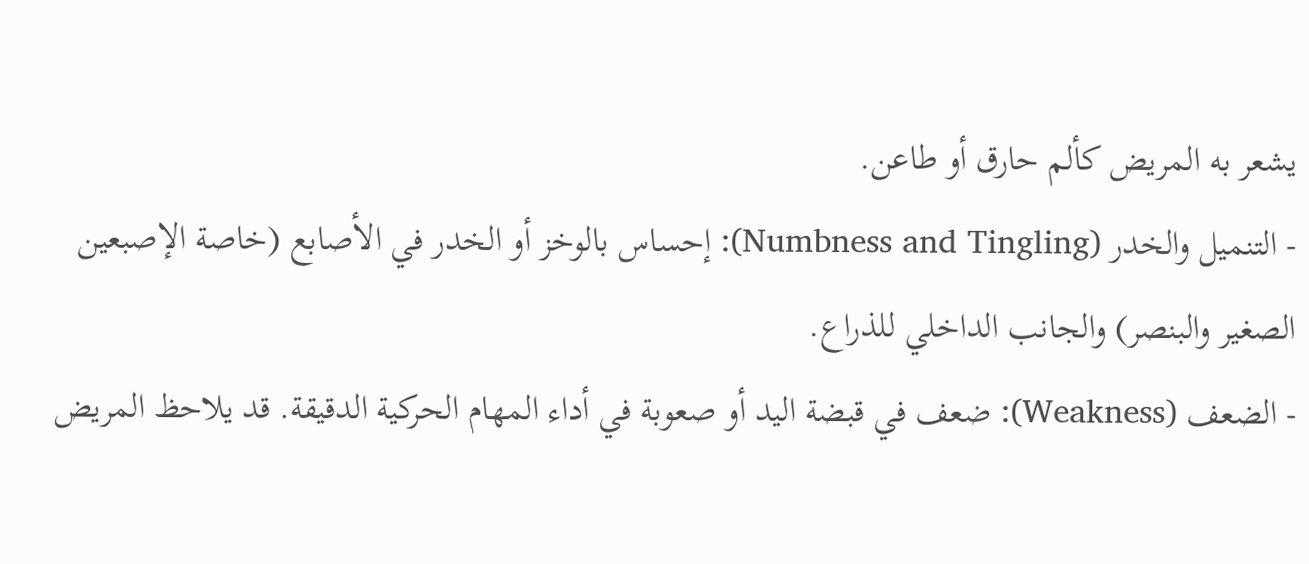يشعر به المريض كألم حارق أو طاعن.
- التنميل والخدر (Numbness and Tingling): إحساس بالوخز أو الخدر في الأصابع (خاصة الإصبعين الصغير والبنصر) والجانب الداخلي للذراع.
- الضعف (Weakness): ضعف في قبضة اليد أو صعوبة في أداء المهام الحركية الدقيقة. قد يلاحظ المريض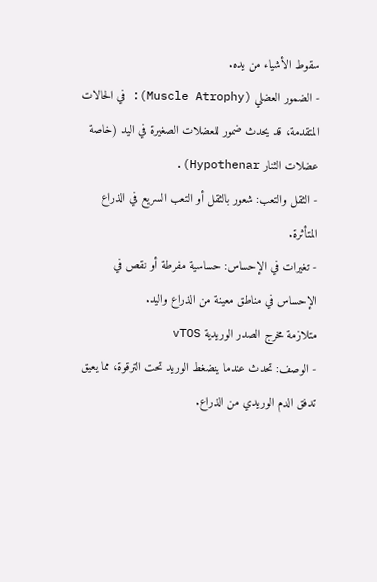سقوط الأشياء من يده.
- الضمور العضلي (Muscle Atrophy): في الحالات المتقدمة، قد يحدث ضمور للعضلات الصغيرة في اليد (خاصة عضلات الثنار Hypothenar).
- الثقل والتعب: شعور بالثقل أو التعب السريع في الذراع المتأثرة.
- تغيرات في الإحساس: حساسية مفرطة أو نقص في الإحساس في مناطق معينة من الذراع واليد.
متلازمة مخرج الصدر الوريدية vTOS
- الوصف: تحدث عندما ينضغط الوريد تحت الترقوة، مما يعيق تدفق الدم الوريدي من الذراع.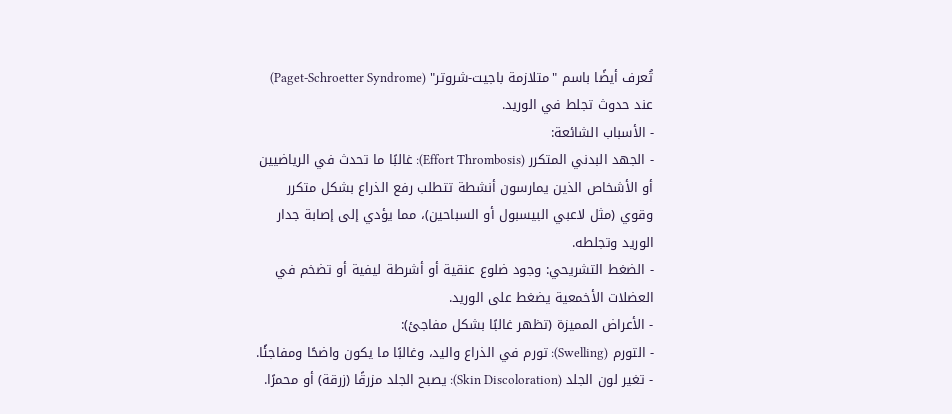تُعرف أيضًا باسم "متلازمة باجيت-شروتر" (Paget-Schroetter Syndrome) عند حدوث تجلط في الوريد.
- الأسباب الشائعة:
- الجهد البدني المتكرر (Effort Thrombosis): غالبًا ما تحدث في الرياضيين أو الأشخاص الذين يمارسون أنشطة تتطلب رفع الذراع بشكل متكرر وقوي (مثل لاعبي البيسبول أو السباحين)، مما يؤدي إلى إصابة جدار الوريد وتجلطه.
- الضغط التشريحي: وجود ضلوع عنقية أو أشرطة ليفية أو تضخم في العضلات الأخمعية يضغط على الوريد.
- الأعراض المميزة (تظهر غالبًا بشكل مفاجئ):
- التورم (Swelling): تورم في الذراع واليد، وغالبًا ما يكون واضحًا ومفاجئًا.
- تغير لون الجلد (Skin Discoloration): يصبح الجلد مزرقًا (زرقة) أو محمرًا.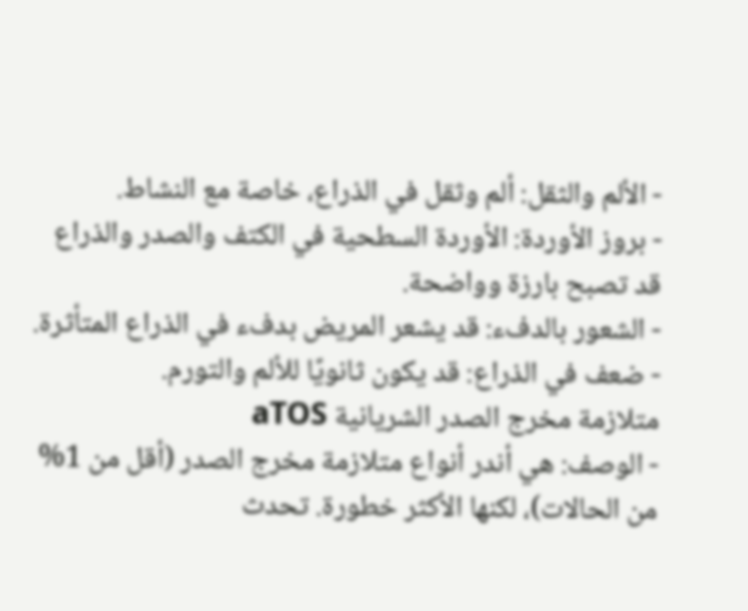- الألم والثقل: ألم وثقل في الذراع، خاصة مع النشاط.
- بروز الأوردة: الأوردة السطحية في الكتف والصدر والذراع قد تصبح بارزة وواضحة.
- الشعور بالدفء: قد يشعر المريض بدفء في الذراع المتأثرة.
- ضعف في الذراع: قد يكون ثانويًا للألم والتورم.
متلازمة مخرج الصدر الشريانية aTOS
- الوصف: هي أندر أنواع متلازمة مخرج الصدر (أقل من 1% من الحالات)، لكنها الأكثر خطورة. تحدث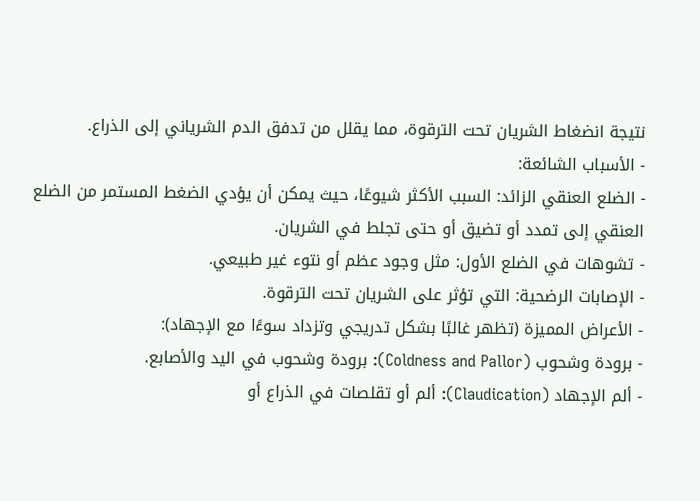نتيجة انضغاط الشريان تحت الترقوة، مما يقلل من تدفق الدم الشرياني إلى الذراع.
- الأسباب الشائعة:
- الضلع العنقي الزائد: السبب الأكثر شيوعًا، حيث يمكن أن يؤدي الضغط المستمر من الضلع العنقي إلى تمدد أو تضيق أو حتى تجلط في الشريان.
- تشوهات في الضلع الأول: مثل وجود عظم أو نتوء غير طبيعي.
- الإصابات الرضحية: التي تؤثر على الشريان تحت الترقوة.
- الأعراض المميزة (تظهر غالبًا بشكل تدريجي وتزداد سوءًا مع الإجهاد):
- برودة وشحوب (Coldness and Pallor): برودة وشحوب في اليد والأصابع.
- ألم الإجهاد (Claudication): ألم أو تقلصات في الذراع أو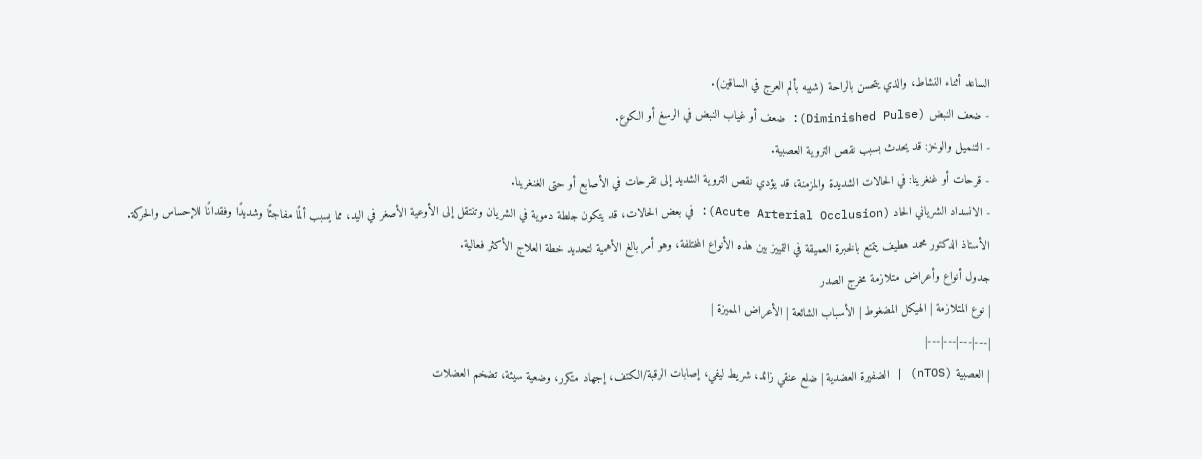الساعد أثناء النشاط، والذي يتحسن بالراحة (شبيه بألم العرج في الساقين).
- ضعف النبض (Diminished Pulse): ضعف أو غياب النبض في الرسغ أو الكوع.
- التنميل والوخز: قد يحدث بسبب نقص التروية العصبية.
- قرحات أو غنغرينا: في الحالات الشديدة والمزمنة، قد يؤدي نقص التروية الشديد إلى تقرحات في الأصابع أو حتى الغنغرينا.
- الانسداد الشرياني الحاد (Acute Arterial Occlusion): في بعض الحالات، قد يتكون جلطة دموية في الشريان وتنتقل إلى الأوعية الأصغر في اليد، مما يسبب ألمًا مفاجئًا وشديدًا وفقدانًا للإحساس والحركة.
الأستاذ الدكتور محمد هطيف يتمتع بالخبرة العميقة في التمييز بين هذه الأنواع المختلفة، وهو أمر بالغ الأهمية لتحديد خطة العلاج الأكثر فعالية.
جدول أنواع وأعراض متلازمة مخرج الصدر
| نوع المتلازمة | الهيكل المضغوط | الأسباب الشائعة | الأعراض المميزة |
|---|---|---|---|
| العصبية (nTOS) | الضفيرة العضدية | ضلع عنقي زائد، شريط ليفي، إصابات الرقبة/الكتف، إجهاد متكرر، وضعية سيئة، تضخم العضلات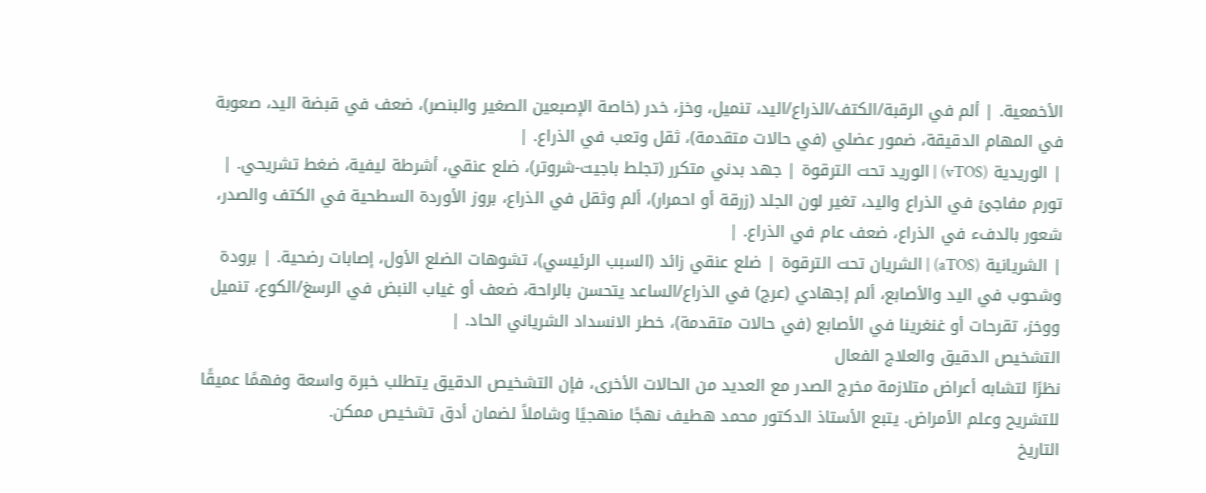الأخمعية. | ألم في الرقبة/الكتف/الذراع/اليد، تنميل، وخز، خدر (خاصة الإصبعين الصغير والبنصر)، ضعف في قبضة اليد، صعوبة في المهام الدقيقة، ضمور عضلي (في حالات متقدمة)، ثقل وتعب في الذراع. |
| الوريدية (vTOS) | الوريد تحت الترقوة | جهد بدني متكرر (تجلط باجيت-شروتر)، ضلع عنقي، أشرطة ليفية، ضغط تشريحي. | تورم مفاجئ في الذراع واليد، تغير لون الجلد (زرقة أو احمرار)، ألم وثقل في الذراع، بروز الأوردة السطحية في الكتف والصدر، شعور بالدفء في الذراع، ضعف عام في الذراع. |
| الشريانية (aTOS) | الشريان تحت الترقوة | ضلع عنقي زائد (السبب الرئيسي)، تشوهات الضلع الأول، إصابات رضحية. | برودة وشحوب في اليد والأصابع، ألم إجهادي (عرج) في الذراع/الساعد يتحسن بالراحة، ضعف أو غياب النبض في الرسغ/الكوع، تنميل ووخز، تقرحات أو غنغرينا في الأصابع (في حالات متقدمة)، خطر الانسداد الشرياني الحاد. |
التشخيص الدقيق والعلاج الفعال
نظرًا لتشابه أعراض متلازمة مخرج الصدر مع العديد من الحالات الأخرى، فإن التشخيص الدقيق يتطلب خبرة واسعة وفهمًا عميقًا للتشريح وعلم الأمراض. يتبع الأستاذ الدكتور محمد هطيف نهجًا منهجيًا وشاملاً لضمان أدق تشخيص ممكن.
التاريخ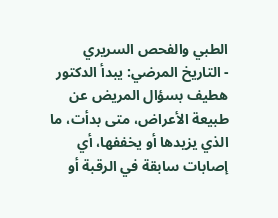الطبي والفحص السريري
- التاريخ المرضي: يبدأ الدكتور هطيف بسؤال المريض عن طبيعة الأعراض، متى بدأت، ما الذي يزيدها أو يخففها، أي إصابات سابقة في الرقبة أو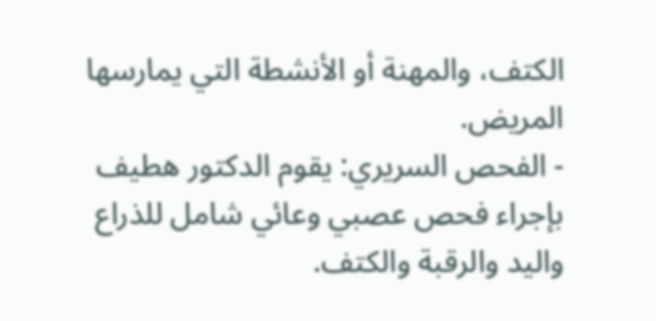الكتف، والمهنة أو الأنشطة التي يمارسها المريض.
- الفحص السريري: يقوم الدكتور هطيف بإجراء فحص عصبي وعائي شامل للذراع واليد والرقبة والكتف.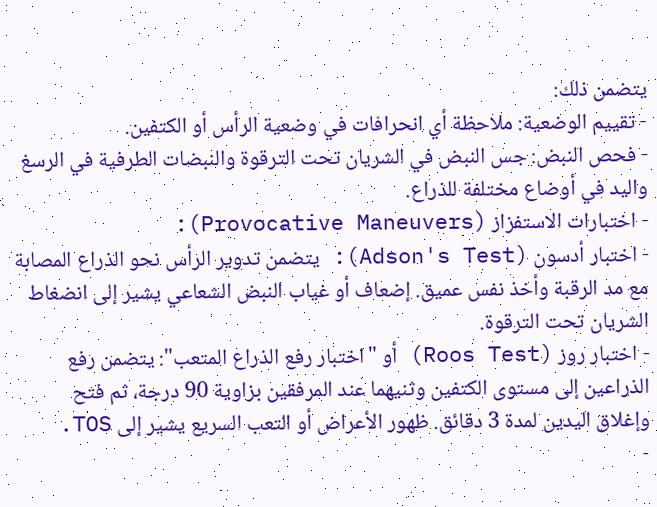يتضمن ذلك:
- تقييم الوضعية: ملاحظة أي انحرافات في وضعية الرأس أو الكتفين.
- فحص النبض: جس النبض في الشريان تحت الترقوة والنبضات الطرفية في الرسغ واليد في أوضاع مختلفة للذراع.
- اختبارات الاستفزاز (Provocative Maneuvers):
- اختبار أدسون (Adson's Test): يتضمن تدوير الرأس نحو الذراع المصابة مع مد الرقبة وأخذ نفس عميق. إضعاف أو غياب النبض الشعاعي يشير إلى انضغاط الشريان تحت الترقوة.
- اختبار روز (Roos Test) أو "اختبار رفع الذراع المتعب": يتضمن رفع الذراعين إلى مستوى الكتفين وثنيهما عند المرفقين بزاوية 90 درجة، ثم فتح وإغلاق اليدين لمدة 3 دقائق. ظهور الأعراض أو التعب السريع يشير إلى TOS.
-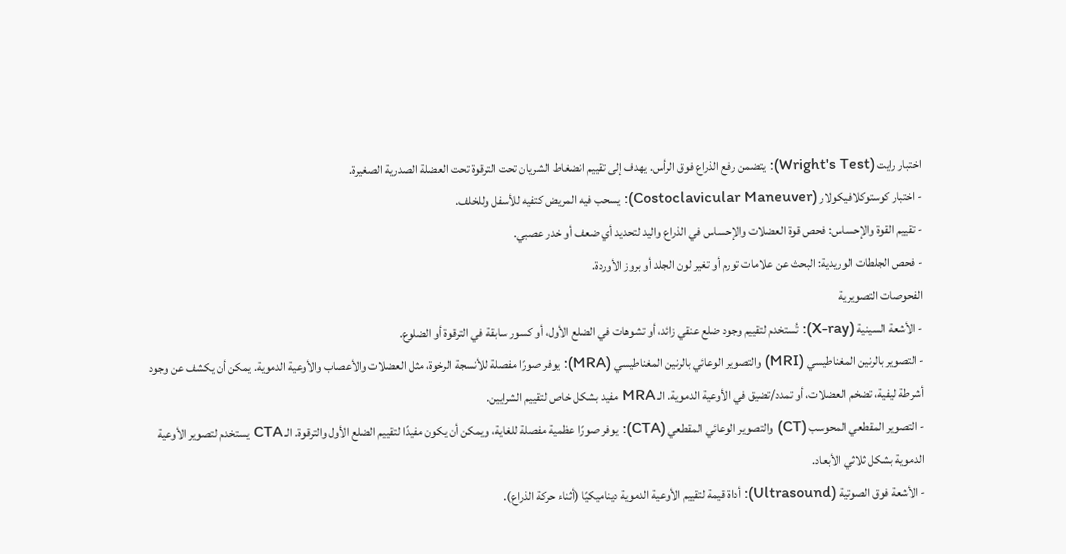اختبار رايت (Wright's Test): يتضمن رفع الذراع فوق الرأس. يهدف إلى تقييم انضغاط الشريان تحت الترقوة تحت العضلة الصدرية الصغيرة.
- اختبار كوستوكلافيكولار (Costoclavicular Maneuver): يسحب فيه المريض كتفيه للأسفل وللخلف.
- تقييم القوة والإحساس: فحص قوة العضلات والإحساس في الذراع واليد لتحديد أي ضعف أو خدر عصبي.
- فحص الجلطات الوريدية: البحث عن علامات تورم أو تغير لون الجلد أو بروز الأوردة.
الفحوصات التصويرية
- الأشعة السينية (X-ray): تُستخدم لتقييم وجود ضلع عنقي زائد، أو تشوهات في الضلع الأول، أو كسور سابقة في الترقوة أو الضلوع.
- التصوير بالرنين المغناطيسي (MRI) والتصوير الوعائي بالرنين المغناطيسي (MRA): يوفر صورًا مفصلة للأنسجة الرخوة، مثل العضلات والأعصاب والأوعية الدموية. يمكن أن يكشف عن وجود أشرطة ليفية، تضخم العضلات، أو تمدد/تضيق في الأوعية الدموية. الـ MRA مفيد بشكل خاص لتقييم الشرايين.
- التصوير المقطعي المحوسب (CT) والتصوير الوعائي المقطعي (CTA): يوفر صورًا عظمية مفصلة للغاية، ويمكن أن يكون مفيدًا لتقييم الضلع الأول والترقوة. الـ CTA يستخدم لتصوير الأوعية الدموية بشكل ثلاثي الأبعاد.
- الأشعة فوق الصوتية (Ultrasound): أداة قيمة لتقييم الأوعية الدموية ديناميكيًا (أثناء حركة الذراع).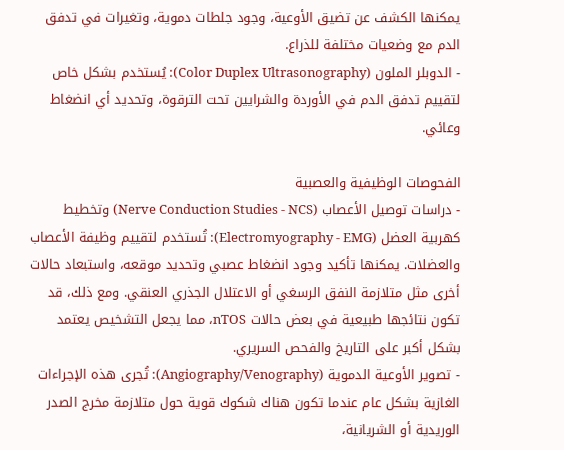يمكنها الكشف عن تضيق الأوعية، وجود جلطات دموية، وتغيرات في تدفق الدم مع وضعيات مختلفة للذراع.
- الدوبلر الملون (Color Duplex Ultrasonography): يُستخدم بشكل خاص لتقييم تدفق الدم في الأوردة والشرايين تحت الترقوة، وتحديد أي انضغاط وعائي.

الفحوصات الوظيفية والعصبية
- دراسات توصيل الأعصاب (Nerve Conduction Studies - NCS) وتخطيط كهربية العضل (Electromyography - EMG): تُستخدم لتقييم وظيفة الأعصاب والعضلات. يمكنها تأكيد وجود انضغاط عصبي وتحديد موقعه، واستبعاد حالات أخرى مثل متلازمة النفق الرسغي أو الاعتلال الجذري العنقي. ومع ذلك، قد تكون نتائجها طبيعية في بعض حالات nTOS، مما يجعل التشخيص يعتمد بشكل أكبر على التاريخ والفحص السريري.
- تصوير الأوعية الدموية (Angiography/Venography): تُجرى هذه الإجراءات الغازية بشكل عام عندما تكون هناك شكوك قوية حول متلازمة مخرج الصدر الوريدية أو الشريانية،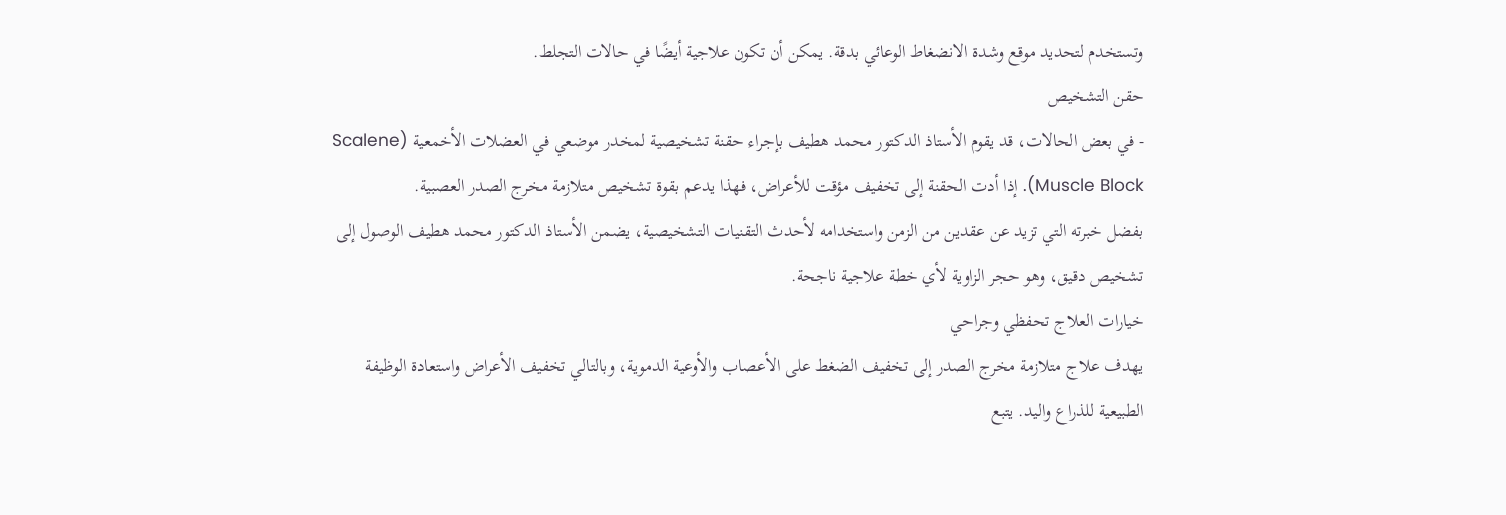وتستخدم لتحديد موقع وشدة الانضغاط الوعائي بدقة. يمكن أن تكون علاجية أيضًا في حالات التجلط.
حقن التشخيص
- في بعض الحالات، قد يقوم الأستاذ الدكتور محمد هطيف بإجراء حقنة تشخيصية لمخدر موضعي في العضلات الأخمعية (Scalene Muscle Block). إذا أدت الحقنة إلى تخفيف مؤقت للأعراض، فهذا يدعم بقوة تشخيص متلازمة مخرج الصدر العصبية.
بفضل خبرته التي تزيد عن عقدين من الزمن واستخدامه لأحدث التقنيات التشخيصية، يضمن الأستاذ الدكتور محمد هطيف الوصول إلى تشخيص دقيق، وهو حجر الزاوية لأي خطة علاجية ناجحة.
خيارات العلاج تحفظي وجراحي
يهدف علاج متلازمة مخرج الصدر إلى تخفيف الضغط على الأعصاب والأوعية الدموية، وبالتالي تخفيف الأعراض واستعادة الوظيفة الطبيعية للذراع واليد. يتبع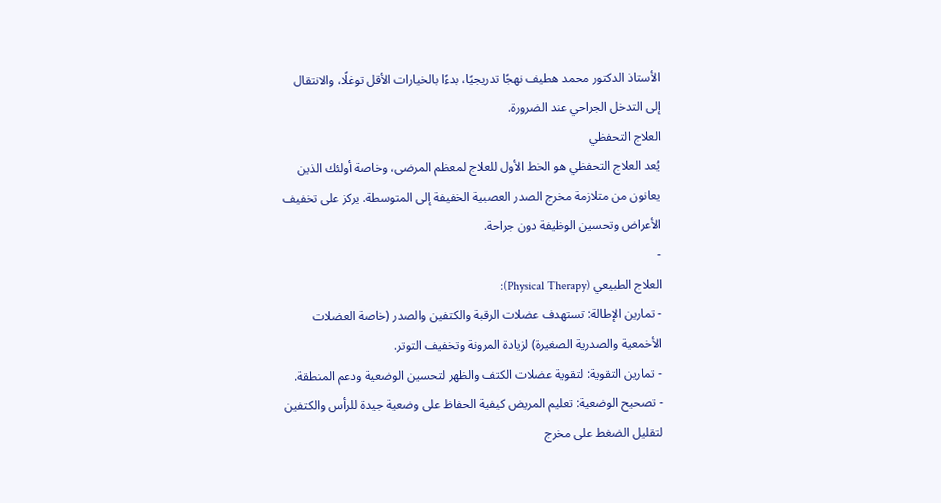الأستاذ الدكتور محمد هطيف نهجًا تدريجيًا، بدءًا بالخيارات الأقل توغلًا، والانتقال إلى التدخل الجراحي عند الضرورة.
العلاج التحفظي
يُعد العلاج التحفظي هو الخط الأول للعلاج لمعظم المرضى، وخاصة أولئك الذين يعانون من متلازمة مخرج الصدر العصبية الخفيفة إلى المتوسطة. يركز على تخفيف الأعراض وتحسين الوظيفة دون جراحة.
-
العلاج الطبيعي (Physical Therapy):
- تمارين الإطالة: تستهدف عضلات الرقبة والكتفين والصدر (خاصة العضلات الأخمعية والصدرية الصغيرة) لزيادة المرونة وتخفيف التوتر.
- تمارين التقوية: لتقوية عضلات الكتف والظهر لتحسين الوضعية ودعم المنطقة.
- تصحيح الوضعية: تعليم المريض كيفية الحفاظ على وضعية جيدة للرأس والكتفين لتقليل الضغط على مخرج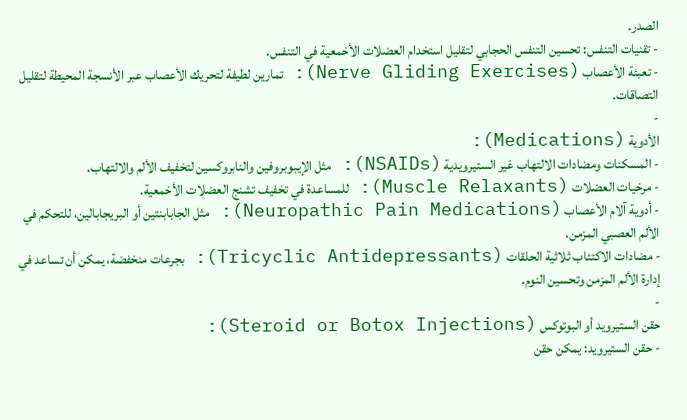الصدر.
- تقنيات التنفس: تحسين التنفس الحجابي لتقليل استخدام العضلات الأخمعية في التنفس.
- تعبئة الأعصاب (Nerve Gliding Exercises): تمارين لطيفة لتحريك الأعصاب عبر الأنسجة المحيطة لتقليل التصاقات.
-
الأدوية (Medications):
- المسكنات ومضادات الالتهاب غير الستيرويدية (NSAIDs): مثل الإيبوبروفين والنابروكسين لتخفيف الألم والالتهاب.
- مرخيات العضلات (Muscle Relaxants): للمساعدة في تخفيف تشنج العضلات الأخمعية.
- أدوية آلام الأعصاب (Neuropathic Pain Medications): مثل الجابابنتين أو البريجابالين، للتحكم في الألم العصبي المزمن.
- مضادات الاكتئاب ثلاثية الحلقات (Tricyclic Antidepressants): بجرعات منخفضة، يمكن أن تساعد في إدارة الألم المزمن وتحسين النوم.
-
حقن الستيرويد أو البوتوكس (Steroid or Botox Injections):
- حقن الستيرويد: يمكن حقن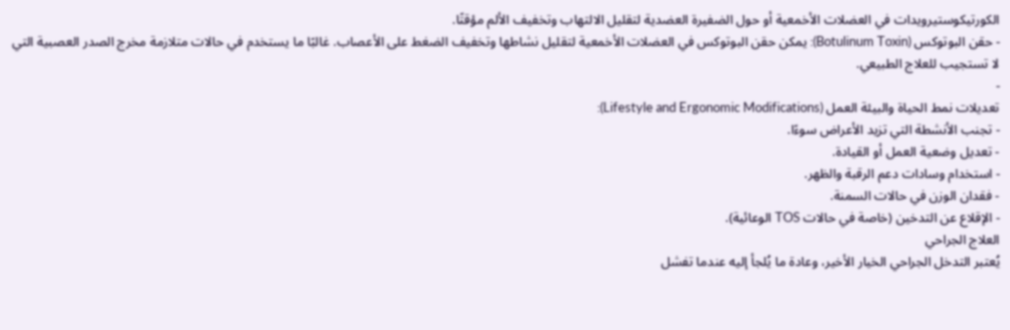الكورتيكوستيرويدات في العضلات الأخمعية أو حول الضفيرة العضدية لتقليل الالتهاب وتخفيف الألم مؤقتًا.
- حقن البوتوكس (Botulinum Toxin): يمكن حقن البوتوكس في العضلات الأخمعية لتقليل نشاطها وتخفيف الضغط على الأعصاب. غالبًا ما يستخدم في حالات متلازمة مخرج الصدر العصبية التي لا تستجيب للعلاج الطبيعي.
-
تعديلات نمط الحياة والبيئة العمل (Lifestyle and Ergonomic Modifications):
- تجنب الأنشطة التي تزيد الأعراض سوءًا.
- تعديل وضعية العمل أو القيادة.
- استخدام وسادات دعم الرقبة والظهر.
- فقدان الوزن في حالات السمنة.
- الإقلاع عن التدخين (خاصة في حالات TOS الوعائية).
العلاج الجراحي
يُعتبر التدخل الجراحي الخيار الأخير، وعادة ما يُلجأ إليه عندما تفشل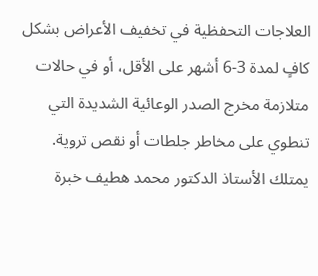العلاجات التحفظية في تخفيف الأعراض بشكل كافٍ لمدة 3-6 أشهر على الأقل، أو في حالات متلازمة مخرج الصدر الوعائية الشديدة التي تنطوي على مخاطر جلطات أو نقص تروية. يمتلك الأستاذ الدكتور محمد هطيف خبرة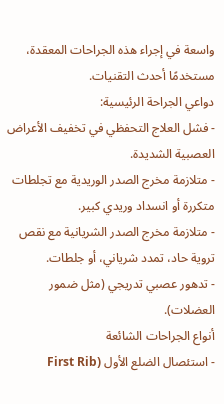واسعة في إجراء هذه الجراحات المعقدة، مستخدمًا أحدث التقنيات.
دواعي الجراحة الرئيسية:
- فشل العلاج التحفظي في تخفيف الأعراض العصبية الشديدة.
- متلازمة مخرج الصدر الوريدية مع تجلطات متكررة أو انسداد وريدي كبير.
- متلازمة مخرج الصدر الشريانية مع نقص تروية حاد، تمدد شرياني، أو جلطات.
- تدهور عصبي تدريجي (مثل ضمور العضلات).
أنواع الجراحات الشائعة
- استئصال الضلع الأول (First Rib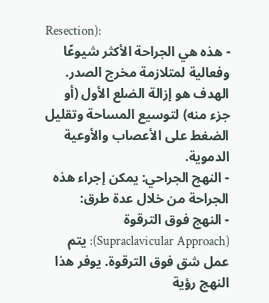Resection):
- هذه هي الجراحة الأكثر شيوعًا وفعالية لمتلازمة مخرج الصدر. الهدف هو إزالة الضلع الأول (أو جزء منه) لتوسيع المساحة وتقليل الضغط على الأعصاب والأوعية الدموية.
- النهج الجراحي: يمكن إجراء هذه الجراحة من خلال عدة طرق:
- النهج فوق الترقوة (Supraclavicular Approach): يتم عمل شق فوق الترقوة. يوفر هذا النهج رؤية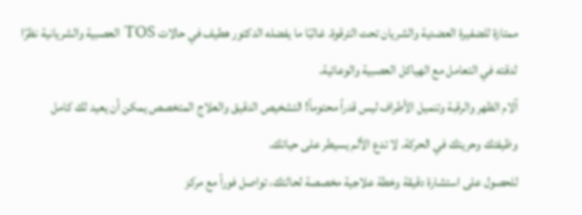ممتازة للضفيرة العضدية والشريان تحت الترقوة. غالبًا ما يفضله الدكتور هطيف في حالات TOS العصبية والشريانية نظرًا لدقته في التعامل مع الهياكل العصبية والوعائية.
آلام الظهر والرقبة وتنميل الأطراف ليس قدراً محتوماً! التشخيص الدقيق والعلاج المتخصص يمكن أن يعيد لك كامل وظيفتك وحريتك في الحركة. لا تدع الألم يسيطر على حياتك.
للحصول على استشارة دقيقة وخطة علاجية مخصصة لحالتك، تواصل فوراً مع مركز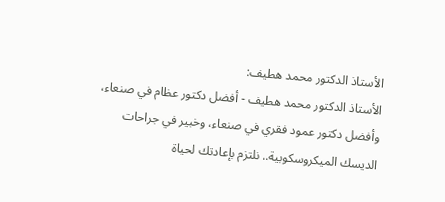الأستاذ الدكتور محمد هطيف:
الأستاذ الدكتور محمد هطيف - أفضل دكتور عظام في صنعاء، وأفضل دكتور عمود فقري في صنعاء، وخبير في جراحات الديسك الميكروسكوبية.. نلتزم بإعادتك لحياة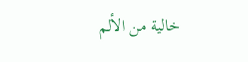خالية من الألم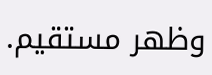وظهر مستقيم.